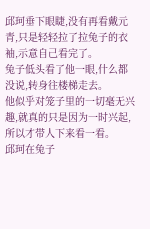邱珂垂下眼睫,没有再看戴元青,只是轻轻拉了拉兔子的衣袖,示意自己看完了。
兔子低头看了他一眼,什么都没说,转身往楼梯走去。
他似乎对笼子里的一切毫无兴趣,就真的只是因为一时兴起,所以才带人下来看一看。
邱珂在兔子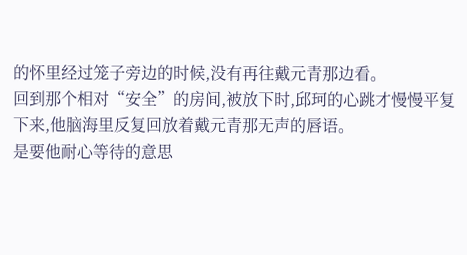的怀里经过笼子旁边的时候,没有再往戴元青那边看。
回到那个相对“安全”的房间,被放下时,邱珂的心跳才慢慢平复下来,他脑海里反复回放着戴元青那无声的唇语。
是要他耐心等待的意思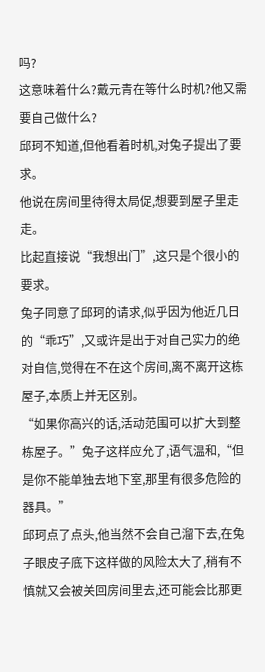吗?
这意味着什么?戴元青在等什么时机?他又需要自己做什么?
邱珂不知道,但他看着时机,对兔子提出了要求。
他说在房间里待得太局促,想要到屋子里走走。
比起直接说“我想出门”,这只是个很小的要求。
兔子同意了邱珂的请求,似乎因为他近几日的“乖巧”,又或许是出于对自己实力的绝对自信,觉得在不在这个房间,离不离开这栋屋子,本质上并无区别。
“如果你高兴的话,活动范围可以扩大到整栋屋子。”兔子这样应允了,语气温和,“但是你不能单独去地下室,那里有很多危险的器具。”
邱珂点了点头,他当然不会自己溜下去,在兔子眼皮子底下这样做的风险太大了,稍有不慎就又会被关回房间里去,还可能会比那更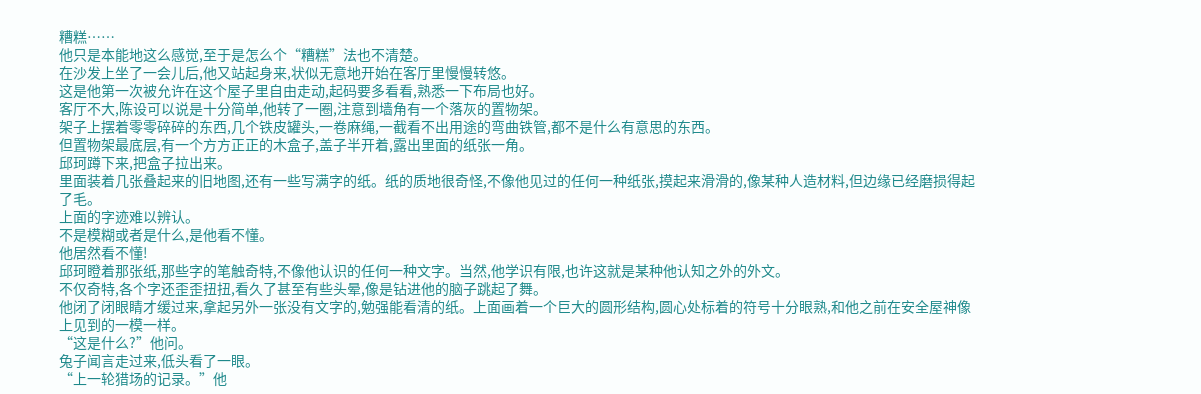糟糕……
他只是本能地这么感觉,至于是怎么个“糟糕”法也不清楚。
在沙发上坐了一会儿后,他又站起身来,状似无意地开始在客厅里慢慢转悠。
这是他第一次被允许在这个屋子里自由走动,起码要多看看,熟悉一下布局也好。
客厅不大,陈设可以说是十分简单,他转了一圈,注意到墙角有一个落灰的置物架。
架子上摆着零零碎碎的东西,几个铁皮罐头,一卷麻绳,一截看不出用途的弯曲铁管,都不是什么有意思的东西。
但置物架最底层,有一个方方正正的木盒子,盖子半开着,露出里面的纸张一角。
邱珂蹲下来,把盒子拉出来。
里面装着几张叠起来的旧地图,还有一些写满字的纸。纸的质地很奇怪,不像他见过的任何一种纸张,摸起来滑滑的,像某种人造材料,但边缘已经磨损得起了毛。
上面的字迹难以辨认。
不是模糊或者是什么,是他看不懂。
他居然看不懂!
邱珂瞪着那张纸,那些字的笔触奇特,不像他认识的任何一种文字。当然,他学识有限,也许这就是某种他认知之外的外文。
不仅奇特,各个字还歪歪扭扭,看久了甚至有些头晕,像是钻进他的脑子跳起了舞。
他闭了闭眼睛才缓过来,拿起另外一张没有文字的,勉强能看清的纸。上面画着一个巨大的圆形结构,圆心处标着的符号十分眼熟,和他之前在安全屋神像上见到的一模一样。
“这是什么?”他问。
兔子闻言走过来,低头看了一眼。
“上一轮猎场的记录。”他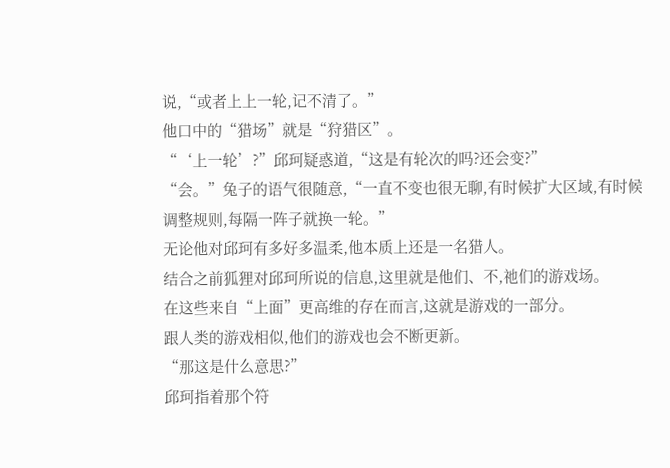说,“或者上上一轮,记不清了。”
他口中的“猎场”就是“狩猎区”。
“‘上一轮’?”邱珂疑惑道,“这是有轮次的吗?还会变?”
“会。”兔子的语气很随意,“一直不变也很无聊,有时候扩大区域,有时候调整规则,每隔一阵子就换一轮。”
无论他对邱珂有多好多温柔,他本质上还是一名猎人。
结合之前狐狸对邱珂所说的信息,这里就是他们、不,祂们的游戏场。
在这些来自“上面”更高维的存在而言,这就是游戏的一部分。
跟人类的游戏相似,他们的游戏也会不断更新。
“那这是什么意思?”
邱珂指着那个符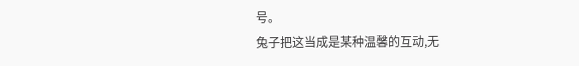号。
兔子把这当成是某种温馨的互动,无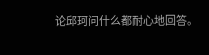论邱珂问什么都耐心地回答。